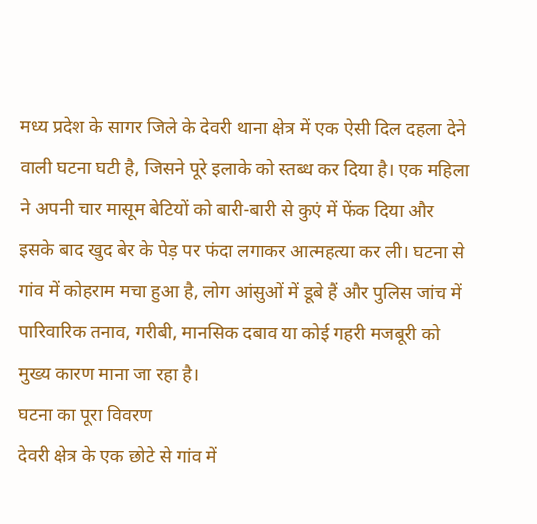मध्य प्रदेश के सागर जिले के देवरी थाना क्षेत्र में एक ऐसी दिल दहला देने वाली घटना घटी है, जिसने पूरे इलाके को स्तब्ध कर दिया है। एक महिला ने अपनी चार मासूम बेटियों को बारी-बारी से कुएं में फेंक दिया और इसके बाद खुद बेर के पेड़ पर फंदा लगाकर आत्महत्या कर ली। घटना से गांव में कोहराम मचा हुआ है, लोग आंसुओं में डूबे हैं और पुलिस जांच में पारिवारिक तनाव, गरीबी, मानसिक दबाव या कोई गहरी मजबूरी को मुख्य कारण माना जा रहा है।
घटना का पूरा विवरण
देवरी क्षेत्र के एक छोटे से गांव में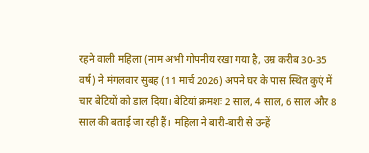रहने वाली महिला (नाम अभी गोपनीय रखा गया है, उम्र करीब 30-35 वर्ष) ने मंगलवार सुबह (11 मार्च 2026) अपने घर के पास स्थित कुएं में चार बेटियों को डाल दिया। बेटियां क्रमशः 2 साल, 4 साल, 6 साल और 8 साल की बताई जा रही हैं। महिला ने बारी-बारी से उन्हें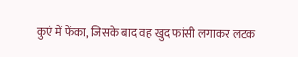कुएं में फेंका, जिसके बाद वह खुद फांसी लगाकर लटक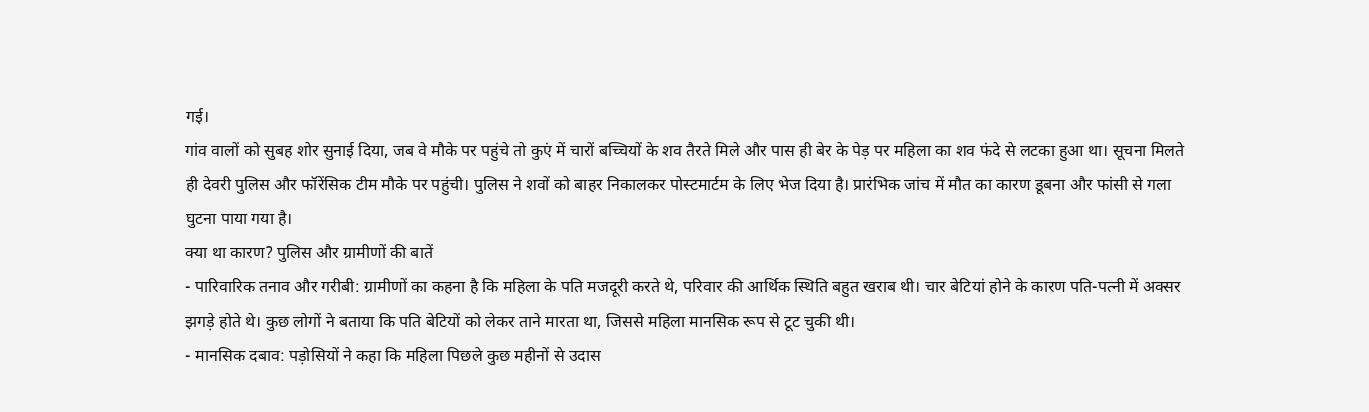गई।
गांव वालों को सुबह शोर सुनाई दिया, जब वे मौके पर पहुंचे तो कुएं में चारों बच्चियों के शव तैरते मिले और पास ही बेर के पेड़ पर महिला का शव फंदे से लटका हुआ था। सूचना मिलते ही देवरी पुलिस और फॉरेंसिक टीम मौके पर पहुंची। पुलिस ने शवों को बाहर निकालकर पोस्टमार्टम के लिए भेज दिया है। प्रारंभिक जांच में मौत का कारण डूबना और फांसी से गला घुटना पाया गया है।
क्या था कारण? पुलिस और ग्रामीणों की बातें
- पारिवारिक तनाव और गरीबी: ग्रामीणों का कहना है कि महिला के पति मजदूरी करते थे, परिवार की आर्थिक स्थिति बहुत खराब थी। चार बेटियां होने के कारण पति-पत्नी में अक्सर झगड़े होते थे। कुछ लोगों ने बताया कि पति बेटियों को लेकर ताने मारता था, जिससे महिला मानसिक रूप से टूट चुकी थी।
- मानसिक दबाव: पड़ोसियों ने कहा कि महिला पिछले कुछ महीनों से उदास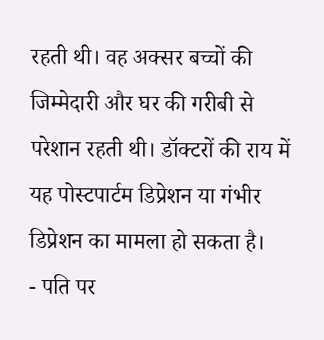रहती थी। वह अक्सर बच्चों की जिम्मेदारी और घर की गरीबी से परेशान रहती थी। डॉक्टरों की राय में यह पोस्टपार्टम डिप्रेशन या गंभीर डिप्रेशन का मामला हो सकता है।
- पति पर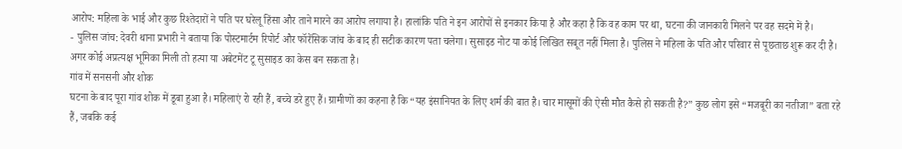आरोप: महिला के भाई और कुछ रिश्तेदारों ने पति पर घरेलू हिंसा और ताने मारने का आरोप लगाया है। हालांकि पति ने इन आरोपों से इनकार किया है और कहा है कि वह काम पर था, घटना की जानकारी मिलने पर वह सदमे में है।
- पुलिस जांच: देवरी थाना प्रभारी ने बताया कि पोस्टमार्टम रिपोर्ट और फॉरेंसिक जांच के बाद ही सटीक कारण पता चलेगा। सुसाइड नोट या कोई लिखित सबूत नहीं मिला है। पुलिस ने महिला के पति और परिवार से पूछताछ शुरू कर दी है। अगर कोई अप्रत्यक्ष भूमिका मिली तो हत्या या अबेटमेंट टू सुसाइड का केस बन सकता है।
गांव में सनसनी और शोक
घटना के बाद पूरा गांव शोक में डूबा हुआ है। महिलाएं रो रही हैं, बच्चे डरे हुए हैं। ग्रामीणों का कहना है कि “यह इंसानियत के लिए शर्म की बात है। चार मासूमों की ऐसी मौत कैसे हो सकती है?” कुछ लोग इसे “मजबूरी का नतीजा” बता रहे हैं, जबकि कई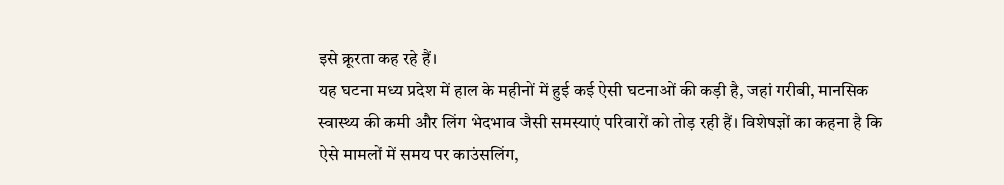इसे क्रूरता कह रहे हैं।
यह घटना मध्य प्रदेश में हाल के महीनों में हुई कई ऐसी घटनाओं की कड़ी है, जहां गरीबी, मानसिक स्वास्थ्य की कमी और लिंग भेदभाव जैसी समस्याएं परिवारों को तोड़ रही हैं। विशेषज्ञों का कहना है कि ऐसे मामलों में समय पर काउंसलिंग,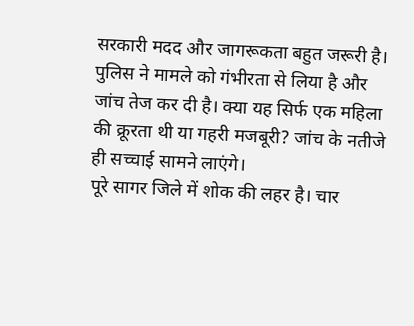सरकारी मदद और जागरूकता बहुत जरूरी है।
पुलिस ने मामले को गंभीरता से लिया है और जांच तेज कर दी है। क्या यह सिर्फ एक महिला की क्रूरता थी या गहरी मजबूरी? जांच के नतीजे ही सच्चाई सामने लाएंगे।
पूरे सागर जिले में शोक की लहर है। चार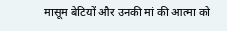मासूम बेटियों और उनकी मां की आत्मा को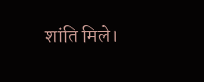शांति मिले।